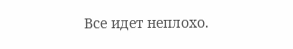Все идет неплохо.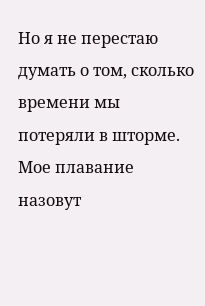Но я не перестаю думать о том, сколько времени мы потеряли в шторме. Мое плавание назовут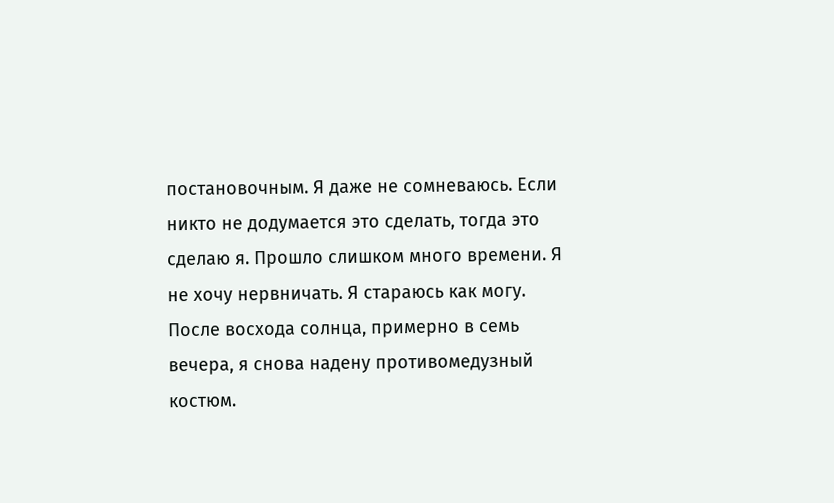постановочным. Я даже не сомневаюсь. Если никто не додумается это сделать, тогда это сделаю я. Прошло слишком много времени. Я не хочу нервничать. Я стараюсь как могу. После восхода солнца, примерно в семь вечера, я снова надену противомедузный костюм.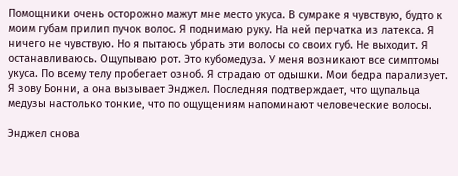Помощники очень осторожно мажут мне место укуса. В сумраке я чувствую, будто к моим губам прилип пучок волос. Я поднимаю руку. На ней перчатка из латекса. Я ничего не чувствую. Но я пытаюсь убрать эти волосы со своих губ. Не выходит. Я останавливаюсь. Ощупываю рот. Это кубомедуза. У меня возникают все симптомы укуса. По всему телу пробегает озноб. Я страдаю от одышки. Мои бедра парализует. Я зову Бонни, а она вызывает Энджел. Последняя подтверждает, что щупальца медузы настолько тонкие, что по ощущениям напоминают человеческие волосы.

Энджел снова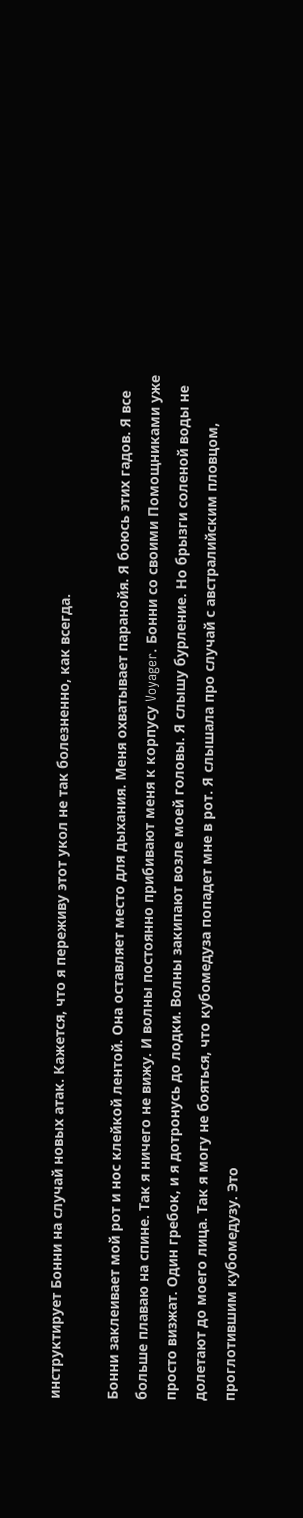инструктирует Бонни на случай новых атак. Кажется, что я переживу этот укол не так болезненно, как всегда.

Бонни заклеивает мой рот и нос клейкой лентой. Она оставляет место для дыхания. Меня охватывает паранойя. Я боюсь этих гадов. Я все больше плаваю на спине. Так я ничего не вижу. И волны постоянно прибивают меня к корпусу Voyager. Бонни со своими Помощниками уже просто визжат. Один гребок, и я дотронусь до лодки. Волны закипают возле моей головы. Я слышу бурление. Но брызги соленой воды не долетают до моего лица. Так я могу не бояться, что кубомедуза попадет мне в рот. Я слышала про случай с австралийским пловцом, проглотившим кубомедузу. Это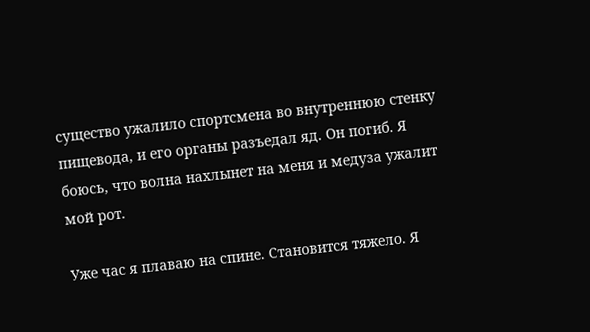существо ужалило спортсмена во внутреннюю стенку пищевода, и его органы разъедал яд. Он погиб. Я боюсь, что волна нахлынет на меня и медуза ужалит мой рот.

Уже час я плаваю на спине. Становится тяжело. Я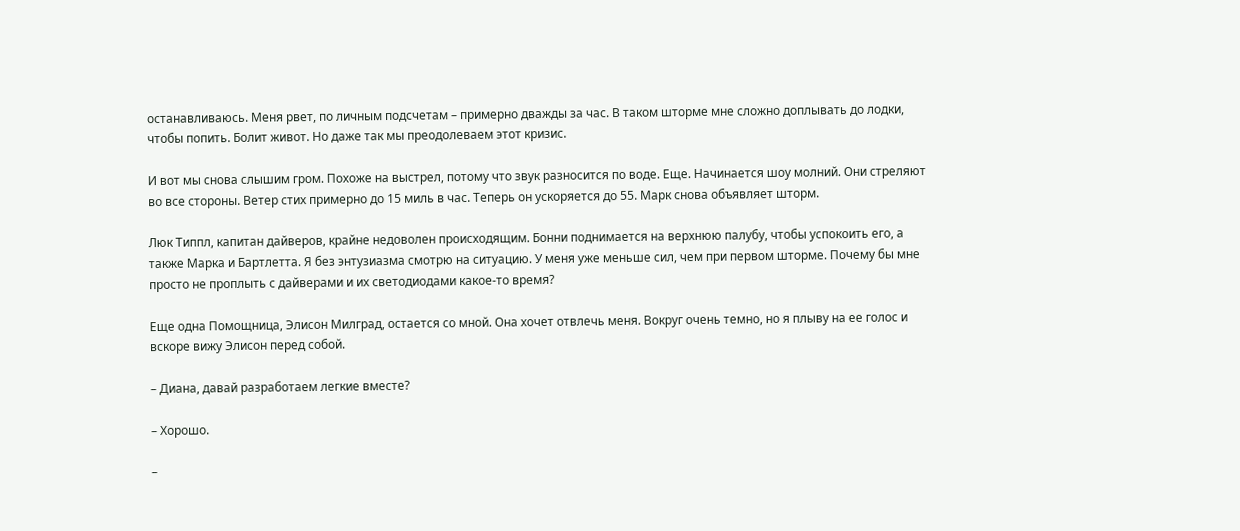останавливаюсь. Меня рвет, по личным подсчетам – примерно дважды за час. В таком шторме мне сложно доплывать до лодки, чтобы попить. Болит живот. Но даже так мы преодолеваем этот кризис.

И вот мы снова слышим гром. Похоже на выстрел, потому что звук разносится по воде. Еще. Начинается шоу молний. Они стреляют во все стороны. Ветер стих примерно до 15 миль в час. Теперь он ускоряется до 55. Марк снова объявляет шторм.

Люк Типпл, капитан дайверов, крайне недоволен происходящим. Бонни поднимается на верхнюю палубу, чтобы успокоить его, а также Марка и Бартлетта. Я без энтузиазма смотрю на ситуацию. У меня уже меньше сил, чем при первом шторме. Почему бы мне просто не проплыть с дайверами и их светодиодами какое-то время?

Еще одна Помощница, Элисон Милград, остается со мной. Она хочет отвлечь меня. Вокруг очень темно, но я плыву на ее голос и вскоре вижу Элисон перед собой.

– Диана, давай разработаем легкие вместе?

– Хорошо.

–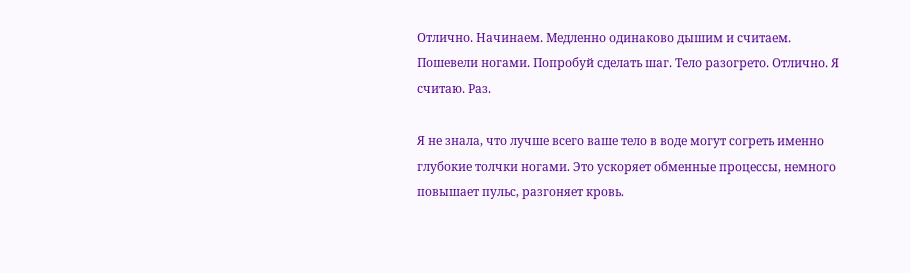Отлично. Начинаем. Медленно одинаково дышим и считаем. Пошевели ногами. Попробуй сделать шаг. Тело разогрето. Отлично. Я считаю. Раз.

Я не знала, что лучше всего ваше тело в воде могут согреть именно глубокие толчки ногами. Это ускоряет обменные процессы, немного повышает пульс, разгоняет кровь.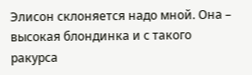Элисон склоняется надо мной. Она – высокая блондинка и с такого ракурса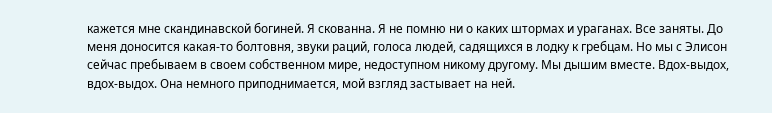кажется мне скандинавской богиней. Я скованна. Я не помню ни о каких штормах и ураганах. Все заняты. До меня доносится какая-то болтовня, звуки раций, голоса людей, садящихся в лодку к гребцам. Но мы с Элисон сейчас пребываем в своем собственном мире, недоступном никому другому. Мы дышим вместе. Вдох-выдох, вдох-выдох. Она немного приподнимается, мой взгляд застывает на ней.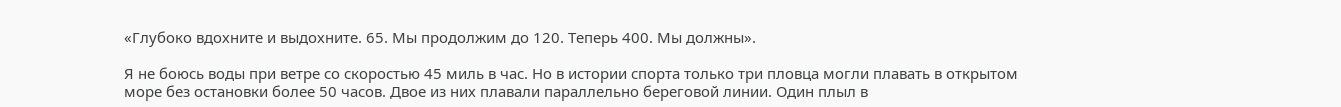«Глубоко вдохните и выдохните. 65. Мы продолжим до 120. Теперь 400. Мы должны».

Я не боюсь воды при ветре со скоростью 45 миль в час. Но в истории спорта только три пловца могли плавать в открытом море без остановки более 50 часов. Двое из них плавали параллельно береговой линии. Один плыл в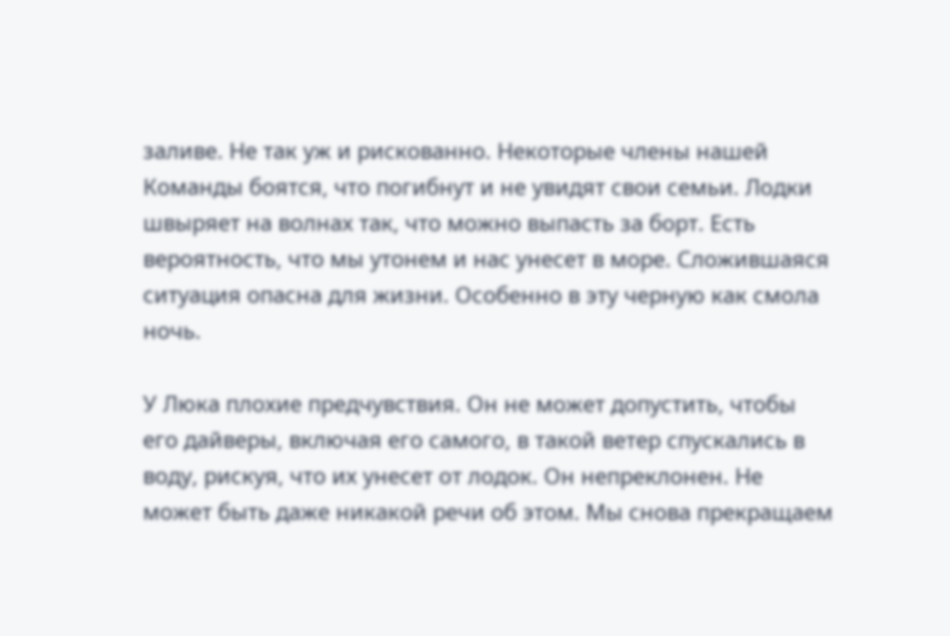заливе. Не так уж и рискованно. Некоторые члены нашей Команды боятся, что погибнут и не увидят свои семьи. Лодки швыряет на волнах так, что можно выпасть за борт. Есть вероятность, что мы утонем и нас унесет в море. Сложившаяся ситуация опасна для жизни. Особенно в эту черную как смола ночь.

У Люка плохие предчувствия. Он не может допустить, чтобы его дайверы, включая его самого, в такой ветер спускались в воду, рискуя, что их унесет от лодок. Он непреклонен. Не может быть даже никакой речи об этом. Мы снова прекращаем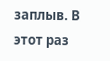заплыв. В этот раз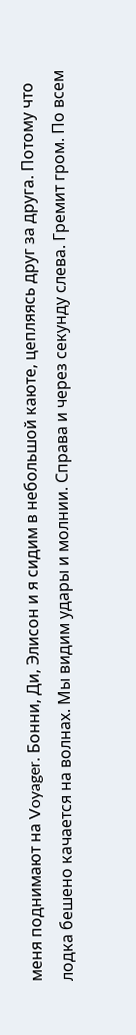меня поднимают на Voyager. Бонни, Ди, Элисон и я сидим в небольшой каюте, цепляясь друг за друга. Потому что лодка бешено качается на волнах. Мы видим удары и молнии. Справа и через секунду слева. Гремит гром. По всем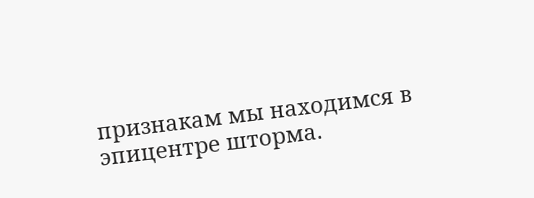признакам мы находимся в эпицентре шторма.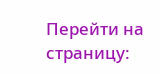Перейти на страницу: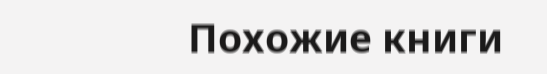Похожие книги